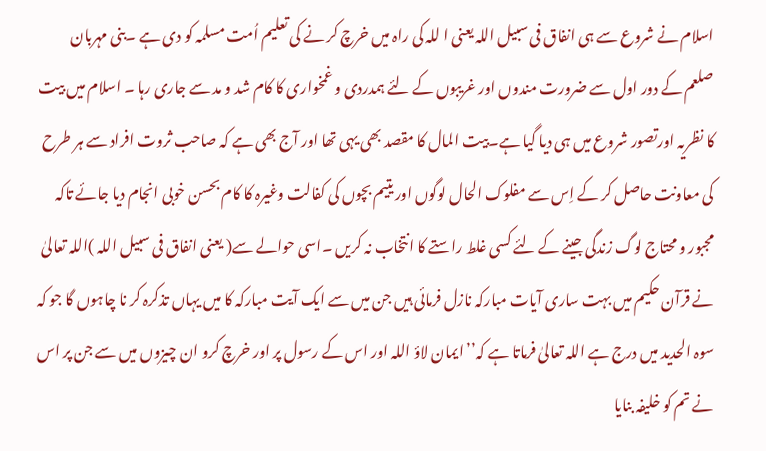اسلام نے شروع سے ہی انفاق فی سبیل اللہ یعنی ا للہ کی راہ میں خرچ کر نے کی تعلیم اُمت مسلمہ کو دی ہے ۔بنی مہربان صلعم کے دور اول سے ضرورت مندوں اور غریبوں کے لئے ہمدردی و غمخواری کا کام شد و مد سے جاری رہا ۔ اسلام میں بیت کا نظریہ اورتصور شروع میں ہی دیا گیا ہے۔بیت المال کا مقصد بھی یہی تھا اور آج بھی ہے کہ صاحب ثروت افراد سے ہر طرح کی معاونت حاصل کر کے اِس سے مفلوک الحال لوگوں اور یتیم بچوں کی کفالت وغیرہ کا کام بحسن خوبی انجام دیا جائے تاکہ مجبور و محتاج لوگ زندگی جینے کے لئے کسی غلط راستے کا انتخاب نہ کریں ۔اسی حوالے سے( یعنی انفاق فی سبیل اللہ )اللہ تعالیٰ نے قرآن حکیم میں بہت ساری آیات مبارکہ نازل فرمائی ہیں جن میں سے ایک آیت مبارکہ کا میں یہاں تذکرہ کر نا چاہوں گا جو کہ سوہ الحدید میں درج ہے اللہ تعالیٰ فرماتا ہے کہ’’ایمان لاؤ اللہ اور اس کے رسول پر اور خرچ کرو ان چیزوں میں سے جن پر اس نے تم کو خلیفہ بنایا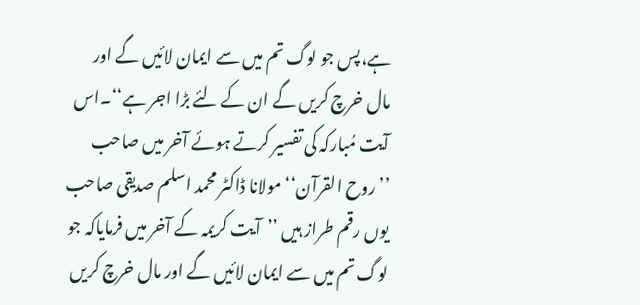ہے،پس جو لوگ تم میں سے ایمان لائیں گے اور مال خرچ کریں گے ان کے لئے بڑا اجر ہے‘‘۔اس آیت مُبارکہ کی تفسیر کرتے ہوئے آخر میں صاحب ’’روح القرآن‘‘ مولانا ڈاکٹر محمد اسلم صدیقی صاحب یوں رقم طراز ہیں ’’آیت کریمہ کے آخر میں فرمایاکہ جو لوگ تم میں سے ایمان لائیں گے اور مال خرچ کریں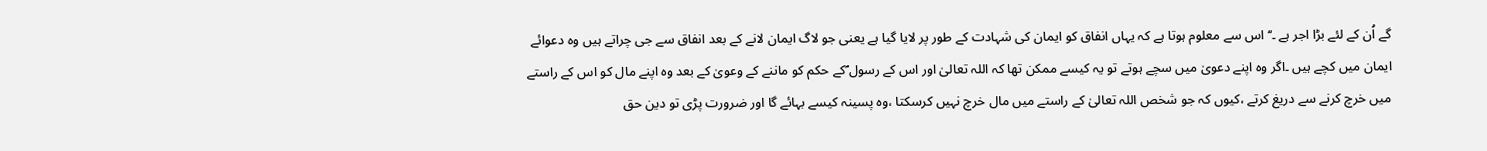گے اُن کے لئے بڑا اجر ہے ۔‘‘اس سے معلوم ہوتا ہے کہ یہاں انفاق کو ایمان کی شہادت کے طور پر لایا گیا ہے یعنی جو لاگ ایمان لانے کے بعد انفاق سے جی چراتے ہیں وہ دعوائے ایمان میں کچے ہیں ۔اگر وہ اپنے دعویٰ میں سچے ہوتے تو یہ کیسے ممکن تھا کہ اللہ تعالیٰ اور اس کے رسول ؐکے حکم کو ماننے کے وعویٰ کے بعد وہ اپنے مال کو اس کے راستے میں خرچ کرنے سے دریغ کرتے ،کیوں کہ جو شخص اللہ تعالیٰ کے راستے میں مال خرچ نہیں کرسکتا ،وہ پسینہ کیسے بہائے گا اور ضرورت پڑی تو دین حق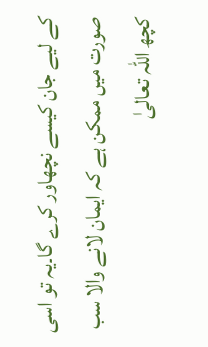کے لیے جان کیسے نچھاور کرے گا۔یہ تو اسی صورت میں ممکن ہے کہ ایمان لانے والا سب کچھ اللہ تعالیٰ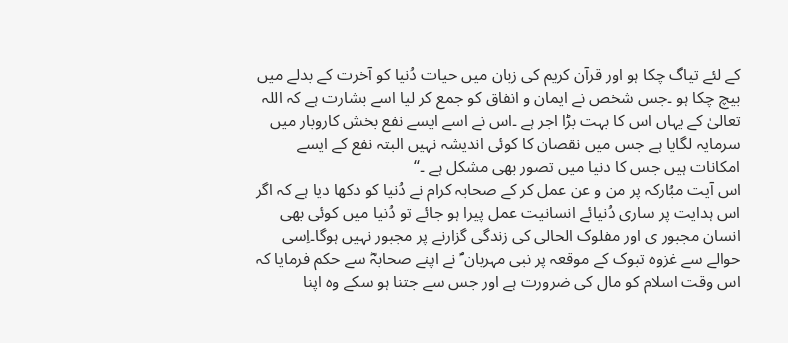کے لئے تیاگ چکا ہو اور قرآن کریم کی زبان میں حیات دُنیا کو آخرت کے بدلے میں بیچ چکا ہو ۔جس شخص نے ایمان و انفاق کو جمع کر لیا اسے بشارت ہے کہ اللہ تعالیٰ کے یہاں اس کا بہت بڑا اجر ہے ۔اس نے اسے ایسے نفع بخش کاروبار میں سرمایہ لگایا ہے جس میں نقصان کا کوئی اندیشہ نہیں البتہ نفع کے ایسے امکانات ہیں جس کا دنیا میں تصور بھی مشکل ہے ۔‘‘
اس آیت مبُارکہ پر من و عن عمل کر کے صحابہ کرام نے دُنیا کو دکھا دیا ہے کہ اگر اس ہدایت پر ساری دُنیائے انسانیت عمل پیرا ہو جائے تو دُنیا میں کوئی بھی انسان مجبور ی اور مفلوک الحالی کی زندگی گزارنے پر مجبور نہیں ہوگا۔اِسی حوالے سے غزوہ تبوک کے موقعہ پر نبی مہربان ؐ نے اپنے صحابہؓ سے حکم فرمایا کہ اس وقت اسلام کو مال کی ضرورت ہے اور جس سے جتنا ہو سکے وہ اپنا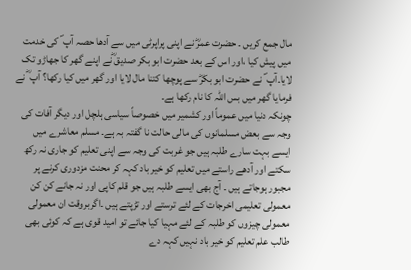مال جمع کریں ۔ حضرت عمرؓ نے اپنی پراپرٹی میں سے آدھا حصہ آپ ؐ کی خدمت میں پیش کیا ،اور اس کے بعد حضرت ابو بکر صدیق ؓنے اپنے گھر کا جھاڑو تک لایا۔آپ ؐ نے حضرت ابو بکرؓ سے پوچھا کتنا مال لایا اور گھر میں کیا رکھا؟ آپ ؓ نے فرمایا گھر میں بس اللہ کا نام رکھا ہے۔
چونکہ دنیا میں عموماً اور کشمیر میں خصوصاً سیاسی ہلچل اور دیگر آفات کی وجہ سے بعض مسلمانوں کی مالی حالت نا گفتہ بہ ہے۔ مسلم معاشرے میں ایسے بہت سارے طلبہ ہیں جو غربت کی وجہ سے اپنی تعلیم کو جاری نہ رکھ سکتے اور آدھے راستے میں تعلیم کو خیر باد کہہ کر محنت مزدوری کرنے پر مجبور ہوجاتے ہیں ۔ آج بھی ایسے طلبہ ہیں جو قلم کاپی اور نہ جانے کن کن معمولی تعلیمی اخرجات کے لئے ترستے اور تڑپتے ہیں ۔اگربروقت ان معمولی معمولی چیزوں کو طلبہ کے لئے مہیا کیا جائے تو امید قوی ہے کہ کوئی بھی طالب علم تعلیم کو خیر باد نہیں کہہ دے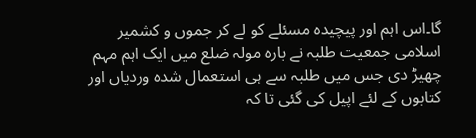گا۔اس اہم اور پیچیدہ مسئلے کو لے کر جموں و کشمیر اسلامی جمعیت طلبہ نے بارہ مولہ ضلع میں ایک اہم مہم چھیڑ دی جس میں طلبہ سے ہی استعمال شدہ وردیاں اور کتابوں کے لئے اپیل کی گئی تا کہ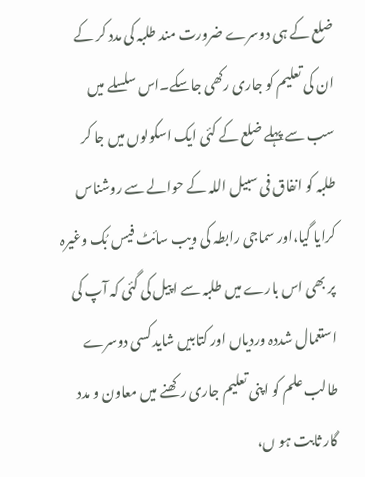ضلع کے ہی دوسرے ضرورت مند طلبہ کی مدد کر کے ان کی تعلیم کو جاری رکھی جاسکے۔اس سلسلے میں سب سے پہلے ضلع کے کئی ایک اسکولوں میں جا کر طلبہ کو انفاق فی سبیل اللہ کے حوالے سے روشناس کرایا گیا،اور سماجی رابطہ کی ویب سائٹ فیس بُک وغیرہ پر بھی اس بارے میں طلبہ سے اپیل کی گئی کہ آپ کی استعمال شددہ وردیاں اور کتابیں شاید کسی دوسرے طالب علم کو اپنی تعلیم جاری رکھنے میں معاون و مدد گار ثابت ہو ں،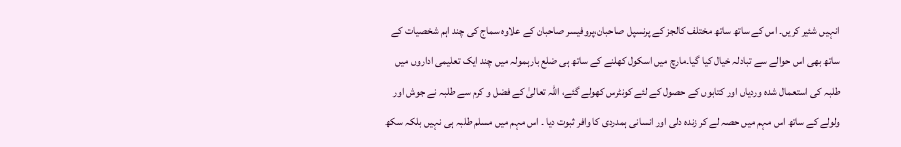انہیں شئیر کریں۔ اس کے ساتھ ساتھ مختلف کالجز کے پرنسپل صاحبان،پروفیسر صاحبان کے علاوہ سماج کی چند اہم شخصیات کے ساتھ بھی اس حوالے سے تبادلہ خیال کیا گیا۔مارچ میں اسکول کھلنے کے ساتھ ہی ضلع بارہمولہ میں چند ایک تعلیمی اداروں میں طلبہ کی استعمال شدہ وردیاں اور کتابوں کے حصول کے لئے کونٹرس کھولے گئے، اللہ تعالیٰ کے فضل و کرم سے طلبہ نے جوش اور ولولے کے ساتھ اس مہم میں حصہ لے کر زندہ دلی اور انسانی ہمدردی کا وافر ثبوت دیا ۔ اس مہم میں مسلم طلبہ ہی نہیں بلکہ سکھ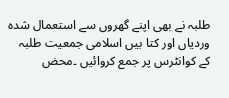طلبہ نے بھی اپنے گھروں سے استعمال شدہ وردیاں اور کتا بیں اسلامی جمعیت طلبہ کے کوانٹرس پر جمع کروائیں ۔محض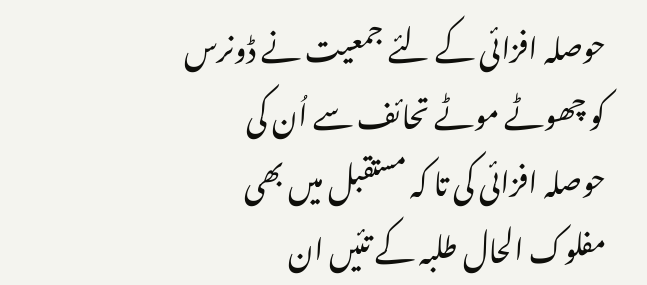حوصلہ افزائی کے لئے جمعیت نے ڈونرس کو چھوٹے موٹے تحائف سے اُن کی حوصلہ افزائی کی تا کہ مستقبل میں بھی مفلوک الحال طلبہ کے تئیں ان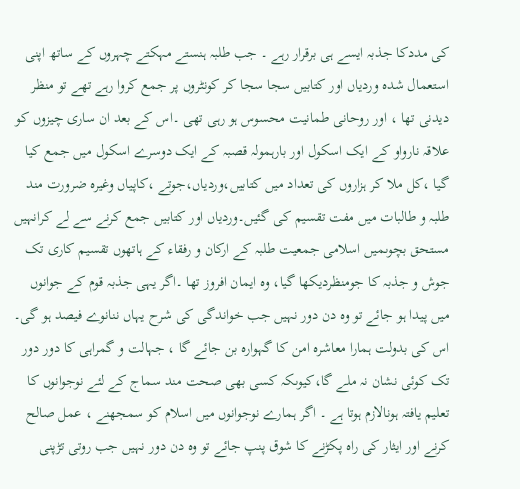کی مددکا جذبہ ایسے ہی برقرار رہے ۔ جب طلبہ ہنستے مہکتے چہروں کے ساتھ اپنی استعمال شدہ وردیاں اور کتابیں سجا سجا کر کونٹروں پر جمع کروا رہے تھے تو منظر دیدنی تھا ، اور روحانی طمانیت محسوس ہو رہی تھی ۔اس کے بعد ان ساری چیزوں کو علاقہ نارواو کے ایک اسکول اور بارہمولہ قصبہ کے ایک دوسرے اسکول میں جمع کیا گیا ،کل ملا کر ہزاروں کی تعداد میں کتابیں،وردیاں،جوتے ،کاپیاں وغیرہ ضرورت مند طلبہ و طالبات میں مفت تقسیم کی گئیں۔وردیاں اور کتابیں جمع کرنے سے لے کرانہیں مستحق بچوںمیں اسلامی جمعیت طلبہ کے ارکان و رفقاء کے ہاتھوں تقسیم کاری تک جوش و جذبہ کا جومنظردیکھا گیا، وہ ایمان افروز تھا ۔اگر یہی جذبہ قوم کے جوانوں میں پیدا ہو جائے تو وہ دن دور نہیں جب خواندگی کی شرح یہاں ننانوے فیصد ہو گی۔ اس کی بدولت ہمارا معاشرہ امن کا گہوارہ بن جائے گا ، جہالت و گمراہی کا دور دور تک کوئی نشان نہ ملے گا،کیوںکہ کسی بھی صحت مند سماج کے لئے نوجوانوں کا تعلیم یافتہ ہونالازم ہوتا ہے ۔ اگر ہمارے نوجوانوں میں اسلام کو سمجھنے ، عمل صالح کرنے اور ایثار کی راہ پکڑنے کا شوق پنپ جائے تو وہ دن دور نہیں جب روتی تڑپنی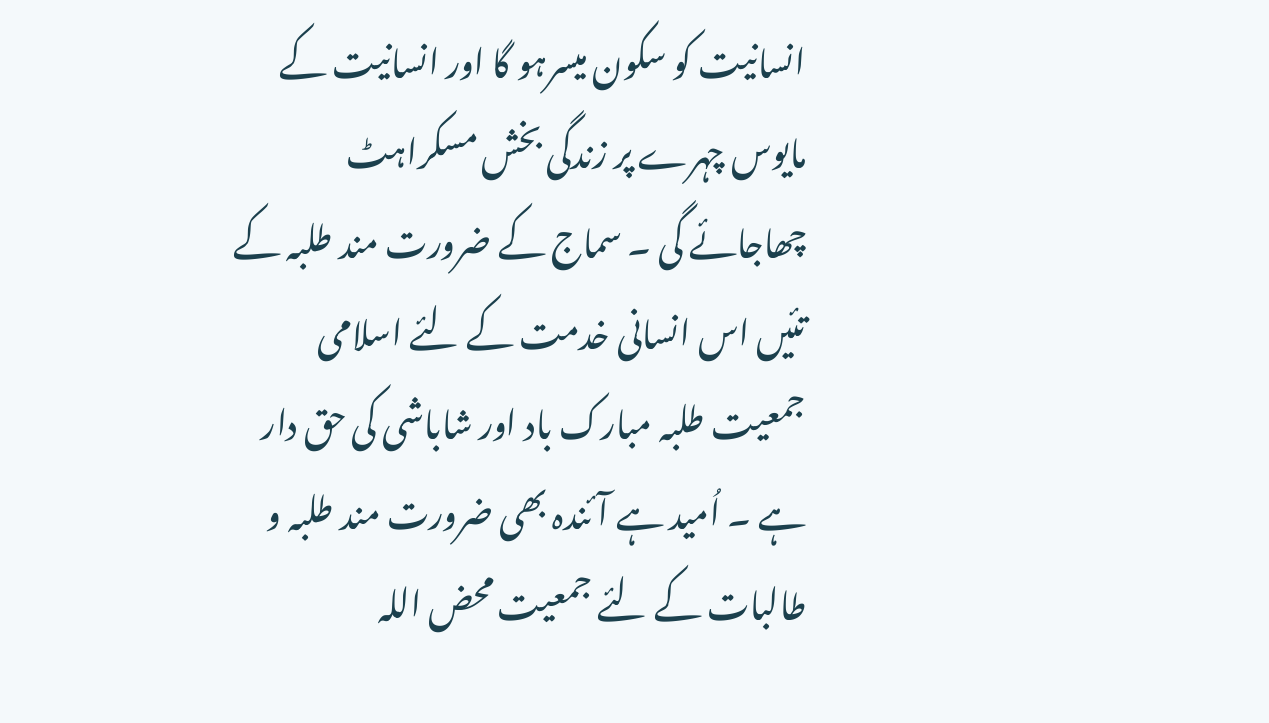انسانیت کو سکون میسرہو گا اور انسانیت کے مایوس چہرے پر زندگی بخش مسکراہٹ چھاجائے گی ۔ سماج کے ضرورت مند طلبہ کے تئیں اس انسانی خدمت کے لئے اسلامی جمعیت طلبہ مبارک باد اور شاباشی کی حق دار ہے ۔ اُمید ہے آئندہ بھی ضرورت مند طلبہ و طالبات کے لئے جمعیت محض اللہ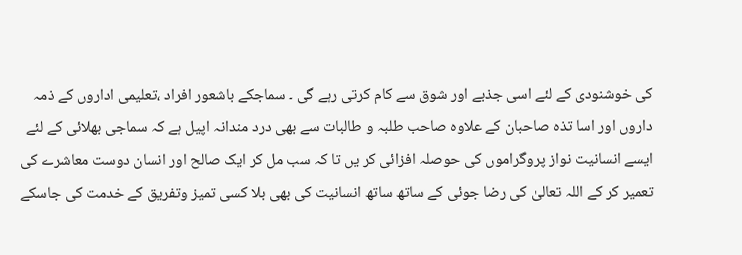کی خوشنودی کے لئے اسی جذبے اور شوق سے کام کرتی رہے گی ۔ سماجکے باشعور افراد ،تعلیمی اداروں کے ذمہ داروں اور اسا تذہ صاحبان کے علاوہ صاحب طلبہ و طالبات سے بھی درد مندانہ اپیل ہے کہ سماجی بھلائی کے لئے ایسے انسانیت نواز پروگراموں کی حوصلہ افزائی کر یں تا کہ سب مل کر ایک صالح اور انسان دوست معاشرے کی تعمیر کر کے اللہ تعالیٰ کی رضا جوئی کے ساتھ ساتھ انسانیت کی بھی بلا کسی تمیز وتفریق کے خدمت کی جاسکے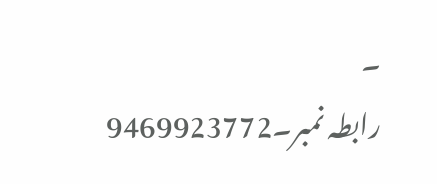۔
رابطہ نمبر۔9469923772